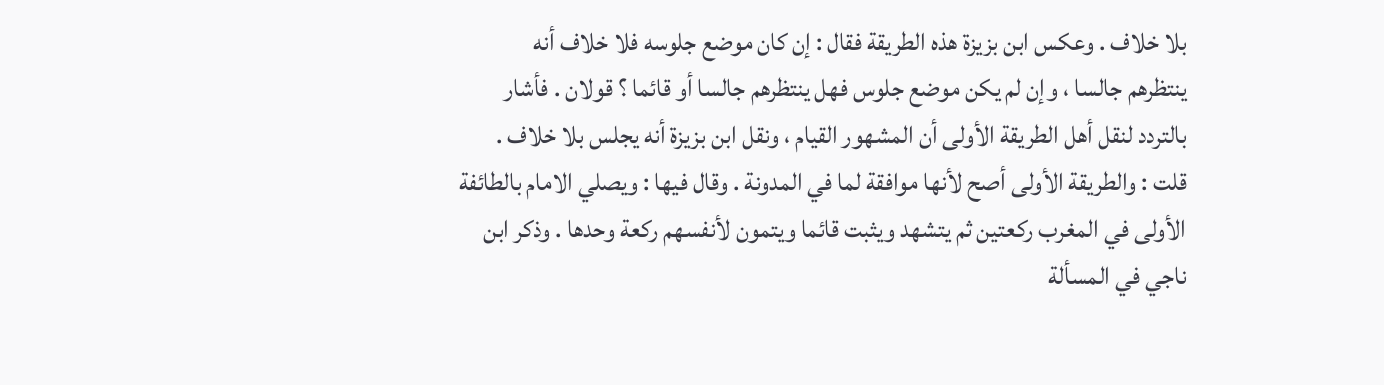بلا خلاف . وعكس ابن بزيزة هذه الطريقة فقال : إن كان موضع جلوسه فلا خلاف أنه
ينتظرهم جالسا ، وإن لم يكن موضع جلوس فهل ينتظرهم جالسا أو قائما ؟ قولان . فأشار
بالتردد لنقل أهل الطريقة الأولى أن المشهور القيام ، ونقل ابن بزيزة أنه يجلس بلا خلاف .
قلت : والطريقة الأولى أصح لأنها موافقة لما في المدونة . وقال فيها : ويصلي الامام بالطائفة
الأولى في المغرب ركعتين ثم يتشهد ويثبت قائما ويتمون لأنفسهم ركعة وحدها . وذكر ابن
ناجي في المسألة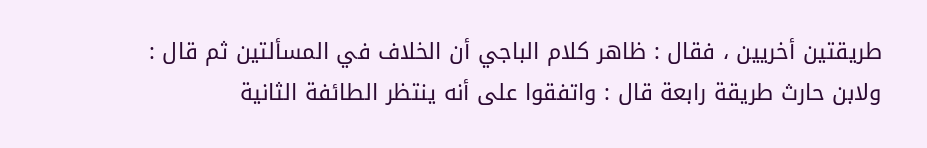طريقتين أخريين ، فقال : ظاهر كلام الباجي أن الخلاف في المسألتين ثم قال :
ولابن حارث طريقة رابعة قال : واتفقوا على أنه ينتظر الطائفة الثانية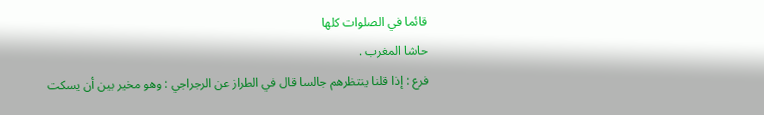قائما في الصلوات كلها
حاشا المغرب .
فرع : إذا قلنا ينتظرهم جالسا قال في الطراز عن الرجراجي : وهو مخير بين أن يسكت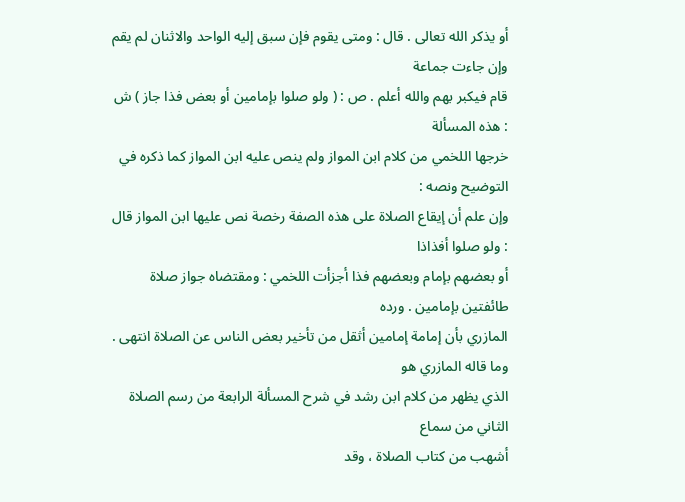أو يذكر الله تعالى . قال : ومتى يقوم فإن سبق إليه الواحد والاثنان لم يقم وإن جاءت جماعة
قام فيكبر بهم والله أعلم . ص : ( ولو صلوا بإمامين أو بعض فذا جاز ) ش : هذه المسألة
خرجها اللخمي من كلام ابن المواز ولم ينص عليه ابن المواز كما ذكره في التوضيح ونصه :
وإن علم أن إيقاع الصلاة على هذه الصفة رخصة نص عليها ابن المواز قال : ولو صلوا أفذاذا
أو بعضهم بإمام وبعضهم فذا أجزأت اللخمي : ومقتضاه جواز صلاة طائفتين بإمامين . ورده
المازري بأن إمامة إمامين أثقل من تأخير بعض الناس عن الصلاة انتهى . وما قاله المازري هو
الذي يظهر من كلام ابن رشد في شرح المسألة الرابعة من رسم الصلاة الثاني من سماع
أشهب من كتاب الصلاة ، وقد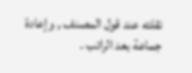نقلته عند قول المصنف , وإعادة جماعة بعد الراتب .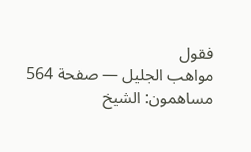فقول
مواهب الجليل — صفحة 564
مساهمون: الشيخ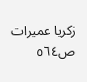زكريا عميرات
ص٥٦٤